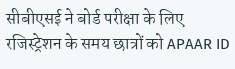सीबीएसई ने बोर्ड परीक्षा के लिए रजिस्ट्रेशन के समय छात्रों को APAAR ID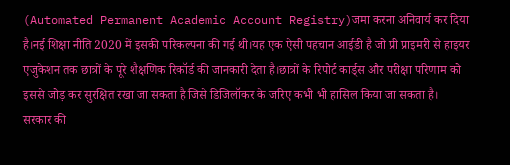(Automated Permanent Academic Account Registry)जमा करना अनिवार्य कर दिया है।नई शिक्षा नीति 2020 में इसकी परिकल्पना की गई थी।यह एक ऐसी पहचान आईडी है जो प्री प्राइमरी से हाइयर एजुकेशन तक छात्रों के पूरे शैक्षणिक रिकॉर्ड की जानकारी देता है।छात्रों के रिपोर्ट कार्ड्स और परीक्षा परिणाम को इससे जोड़ कर सुरक्षित रखा जा सकता है जिसे डिजिलॉकर के जरिए कभी भी हासिल किया जा सकता है।
सरकार की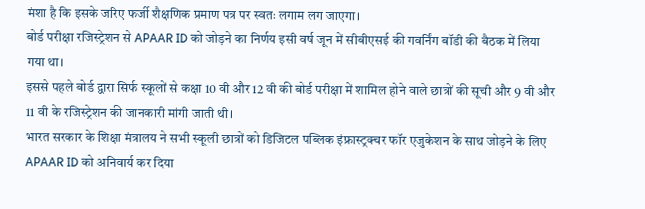मंशा है कि इसके जरिए फर्जी शैक्षणिक प्रमाण पत्र पर स्वतः लगाम लग जाएगा।
बोर्ड परीक्षा रजिस्ट्रेशन से APAAR ID को जोड़ने का निर्णय इसी वर्ष जून में सीबीएसई की गवर्निंग बॉडी की बैठक में लिया गया था।
इससे पहले बोर्ड द्वारा सिर्फ स्कूलों से कक्षा 10 वी और 12 वी की बोर्ड परीक्षा में शामिल होने वाले छात्रों की सूची और 9 वी और 11 वी के रजिस्ट्रेशन की जानकारी मांगी जाती थी।
भारत सरकार के शिक्षा मंत्रालय ने सभी स्कूली छात्रों को डिजिटल पब्लिक इंफ्रास्ट्रक्चर फॉर एजुकेशन के साथ जोड़ने के लिए APAAR ID को अनिवार्य कर दिया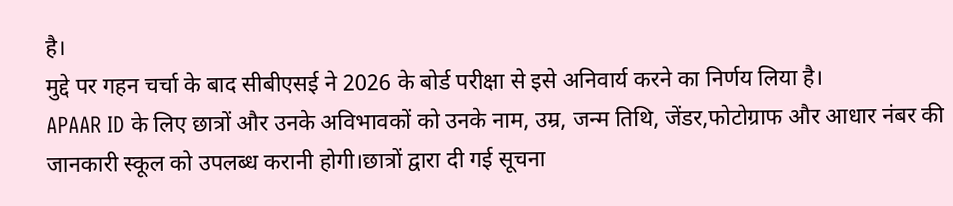है।
मुद्दे पर गहन चर्चा के बाद सीबीएसई ने 2026 के बोर्ड परीक्षा से इसे अनिवार्य करने का निर्णय लिया है।
APAAR ID के लिए छात्रों और उनके अविभावकों को उनके नाम, उम्र, जन्म तिथि, जेंडर,फोटोग्राफ और आधार नंबर की जानकारी स्कूल को उपलब्ध करानी होगी।छात्रों द्वारा दी गई सूचना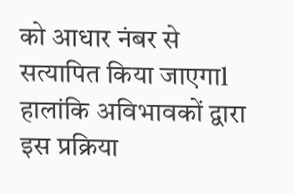को आधार नंबर से सत्यापित किया जाएगाl
हालांकि अविभावकों द्वारा इस प्रक्रिया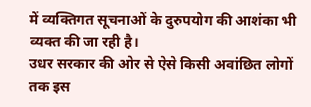में व्यक्तिगत सूचनाओं के दुरुपयोग की आशंका भी व्यक्त की जा रही है।
उधर सरकार की ओर से ऐसे किसी अवांछित लोगों तक इस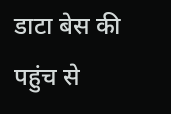डाटा बेस की पहुंच से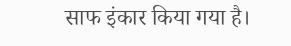साफ इंकार किया गया है।